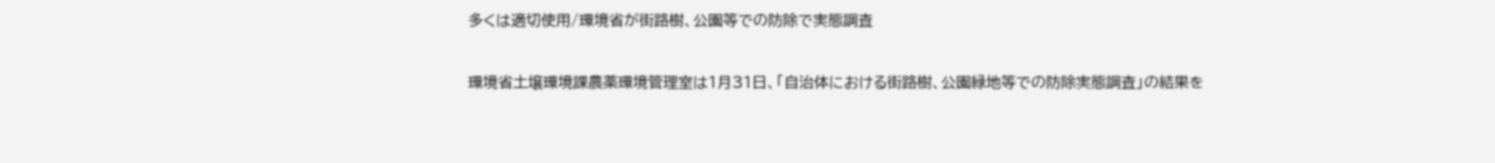多くは適切使用/環境省が街路樹、公園等での防除で実態調査

環境省土壌環境課農薬環境管理室は1月31日、「自治体における街路樹、公園緑地等での防除実態調査」の結果を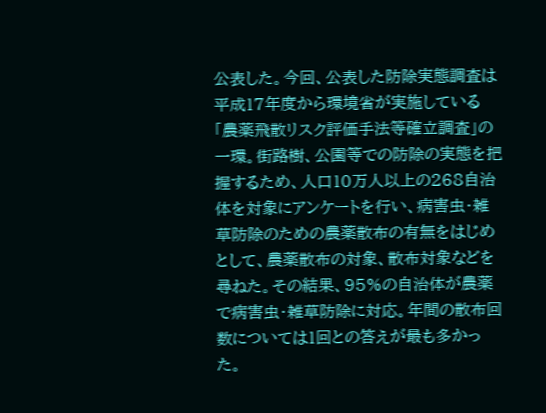公表した。今回、公表した防除実態調査は平成17年度から環境省が実施している「農薬飛散リスク評価手法等確立調査」の一環。街路樹、公園等での防除の実態を把握するため、人口10万人以上の268自治体を対象にアンケートを行い、病害虫・雑草防除のための農薬散布の有無をはじめとして、農薬散布の対象、散布対象などを尋ねた。その結果、95%の自治体が農薬で病害虫・雑草防除に対応。年間の散布回数については1回との答えが最も多かった。